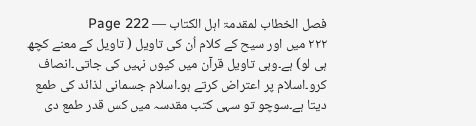فصل الخطاب لمقدمۃ اہل الکتاب — Page 222
۲۲۲ میں اور سیح کے کلام اُن کی تاویل ( تاویل کے معنے کچھ ہی لو) ہے۔وہی تاویل قرآن میں کیوں نہیں کی جاتی۔انصاف کرو۔اسلام پر اعتراض کرتے ہو۔اسلام جسمانی لذائد کی طمع دیتا ہے۔سوچو تو سہی کتب مقدسہ میں کس قدر طمع دی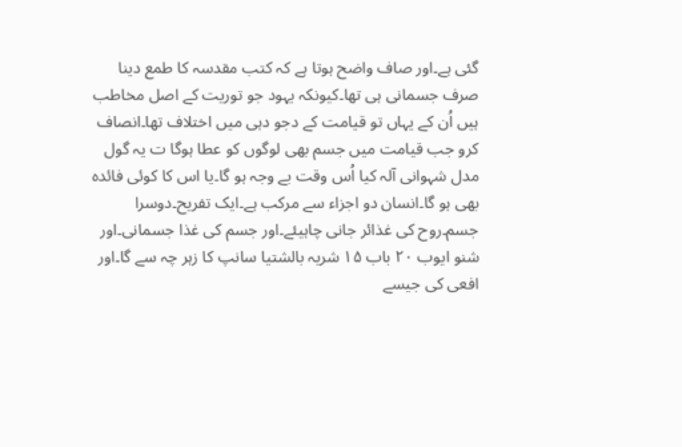گئی ہے۔اور صاف واضح ہوتا ہے کہ کتب مقدسہ کا طمع دینا صرف جسمانی ہی تھا۔کیونکہ یہود جو توریت کے اصل مخاطب ہیں اُن کے یہاں تو قیامت کے دجو دہی میں اختلاف تھا۔انصاف کرو جب قیامت میں جسم بھی لوگوں کو عطا ہوگا ت یہ گول مدل شہوانی آلہ کیا اُس وقت بے وجہ ہو گا۔یا اس کا کوئی فائدہ بھی ہو گا۔انسان دو اجزاء سے مرکب ہے۔ایک تفریح۔دوسرا جسم۔روح کی غذائر جانی چاہیئے۔اور جسم کی غذا جسمانی۔اور شنو ایوب ۲۰ باب ۱۵ شریہ بالشتیا سانپ کا زہر چہ سے گا۔اور افعی کی جیسے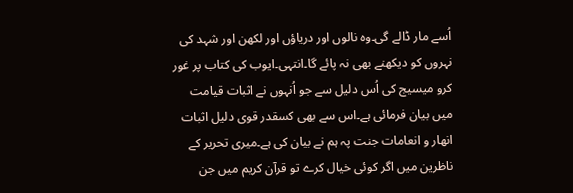اُسے مار ڈالے گی۔وہ نالوں اور دریاؤں اور لکھن اور شہد کی نہروں کو دیکھنے بھی نہ پائے گا۔انتہی۔ایوب کی کتاب پر غور کرو میسیج کی اُس دلیل سے جو اُنہوں نے اثبات قیامت میں بیان فرمائی ہے۔اس سے بھی کسقدر قوی دلیل اثبات انهار و انعامات جنت پہ ہم نے بیان کی ہے۔میری تحریر کے ناظرین میں اگر کوئی خیال کرے تو قرآن کریم میں جن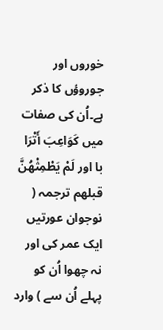خوروں اور جوروؤں کا ذکر ہے۔اُن کی صفات میں كَوَاعِبَ أَتْرَا با اور لَمْ يَطْمِثْهُنَّ قبلهم ترجمہ ( نوجوان عورتیں ایک عمر کی اور نہ چھوا اُن کو پہلے اُن سے ) وارد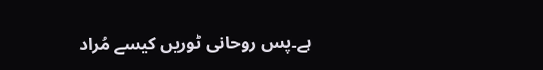ہے۔پس روحانی ٹوریں کیسے مُراد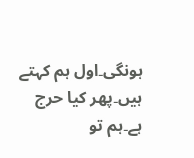ہونگی۔اول ہم کہتے ہیں۔پھر کیا حرج ہے۔ہم تو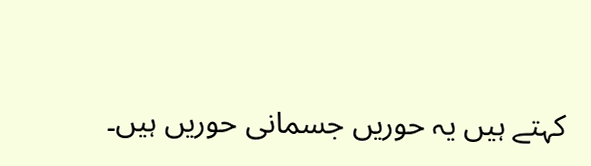کہتے ہیں یہ حوریں جسمانی حوریں ہیں۔